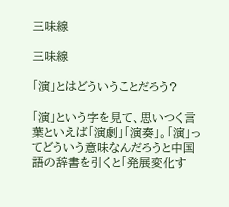三味線

三味線

「演」とはどういうことだろう?

「演」という字を見て、思いつく言葉といえば「演劇」「演奏」。「演」ってどういう意味なんだろうと中国語の辞書を引くと「発展変化す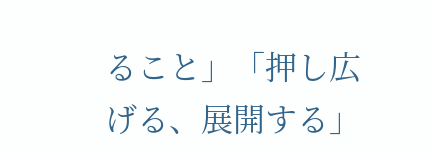ること」「押し広げる、展開する」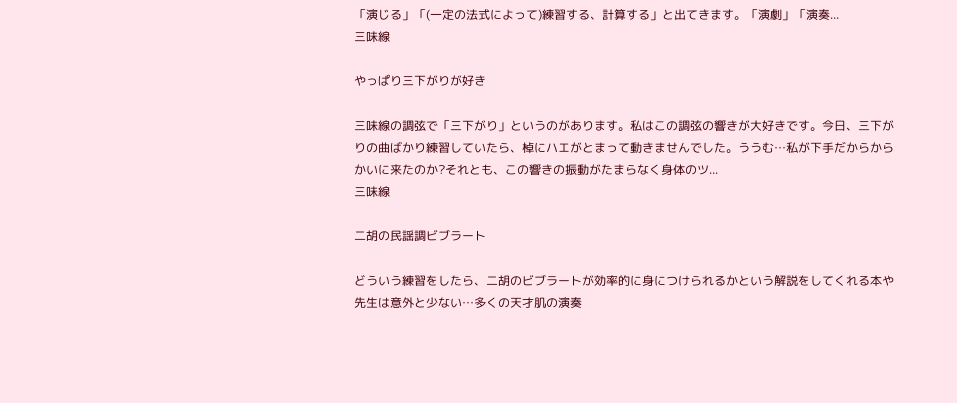「演じる」「(一定の法式によって)練習する、計算する」と出てきます。「演劇」「演奏...
三味線

やっぱり三下がりが好き

三味線の調弦で「三下がり」というのがあります。私はこの調弦の響きが大好きです。今日、三下がりの曲ばかり練習していたら、棹にハエがとまって動きませんでした。ううむ…私が下手だからからかいに来たのか?それとも、この響きの振動がたまらなく身体のツ...
三味線

二胡の民謡調ビブラート

どういう練習をしたら、二胡のビブラートが効率的に身につけられるかという解説をしてくれる本や先生は意外と少ない…多くの天才肌の演奏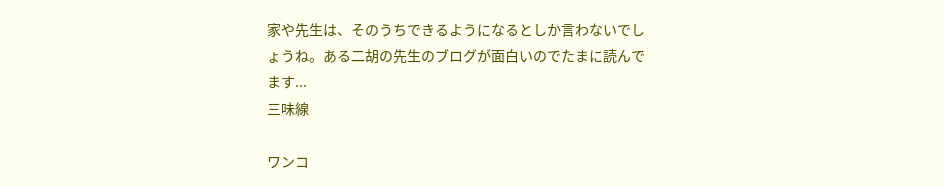家や先生は、そのうちできるようになるとしか言わないでしょうね。ある二胡の先生のブログが面白いのでたまに読んでます...
三味線

ワンコ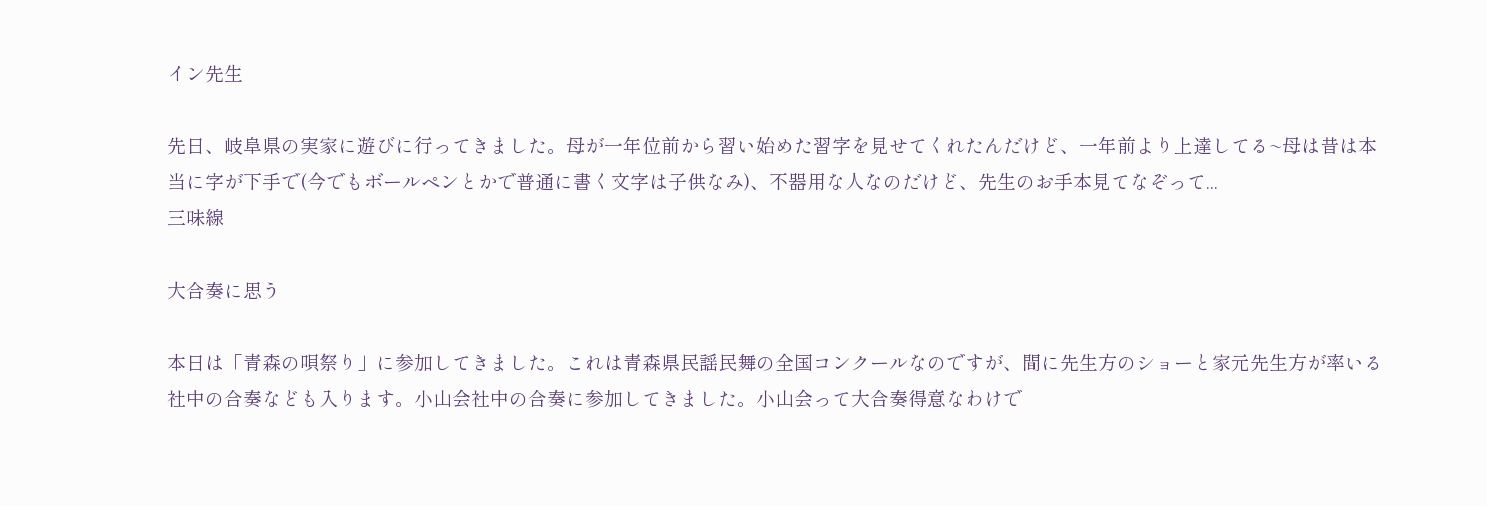イン先生

先日、岐阜県の実家に遊びに行ってきました。母が一年位前から習い始めた習字を見せてくれたんだけど、一年前より上達してる~母は昔は本当に字が下手で(今でもボールペンとかで普通に書く文字は子供なみ)、不器用な人なのだけど、先生のお手本見てなぞって...
三味線

大合奏に思う

本日は「青森の唄祭り」に参加してきました。これは青森県民謡民舞の全国コンクールなのですが、間に先生方のショーと家元先生方が率いる社中の合奏なども入ります。小山会社中の合奏に参加してきました。小山会って大合奏得意なわけで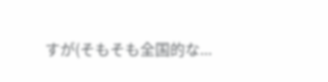すが(そもそも全国的な...